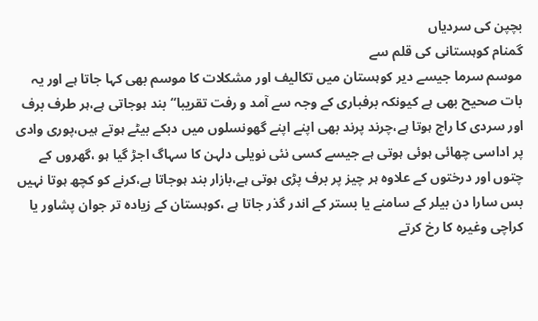بچپن کی سردیاں
گمنام کوہستانی کی قلم سے
موسم سرما جیسے دیر کوہستان میں تکالیف اور مشکلات کا موسم بھی کہا جاتا ہے اور یہ بات صحیح بھی ہے کیونکہ برفباری کے وجہ سے آمد و رفت تقریبا“ بند ہوجاتی ہے،ہر طرف برف اور سردی کا راج ہوتا ہے،چرند پرند بھی اپنے اپنے گھونسلوں میں دبکے بیٹے ہوتے ہیں،پوری وادی پر اداسی چھائی ہوئی ہوتی ہے جیسے کسی نئی نویلی دلہن کا سہاگ اجڑ گیا ہو ،گھروں کے چتوں اور درختوں کے علاوہ ہر چیز پر برف پڑی ہوتی ہے،بازار بند ہوجاتا ہے،کرنے کو کچھ ہوتا نہیں بس سارا دن بیلر کے سامنے یا بستر کے اندر گذر جاتا ہے ،کوہستان کے زیادہ تر جوان پشاور یا کراچی وغیرہ کا رخ کرتے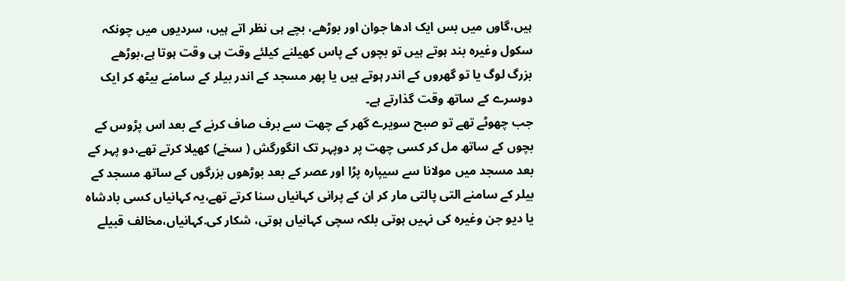ہیں،گاوں میں بس ایک ادھا جوان اور بوڑھے، بچے ہی نظر اتے ہیں، سردیوں میں چونکہ سکول وغیرہ بند ہوتے ہیں تو بچوں کے پاس کھیلنے کیلئے وقت ہی وقت ہوتا ہے،بوڑھے بزرگ لوگ یا تو گھروں کے اندر ہوتے ہیں یا پھر مسجد کے اندر بیلر کے سامنے بیٹھ کر ایک دوسرے کے ساتھ وقت گذارتے ہے۔
جب چھوٹے تھے تو صبح سویرے گھر کے چھت سے برف صاف کرنے کے بعد اس پڑوس کے بچوں کے ساتھ مل کر کسی چھت پر دوپہر تک انگورگش ( سخے) کھیلا کرتے تھے،دو پہر کے بعد مسجد میں مولانا سے سیپارہ پڑا اور عصر کے بعد بوڑھوں بزرگوں کے ساتھ مسجد کے بیلر کے سامنے التی پالتی مار کر ان کے پرانی کہانیاں سنا کرتے تھے،یہ کہانیاں کسی بادشاہ یا دیو جن وغیرہ کی نہیں ہوتی بلکہ سچی کہانیاں ہوتی، شکار کی.کہانیاں،مخالف قبیلے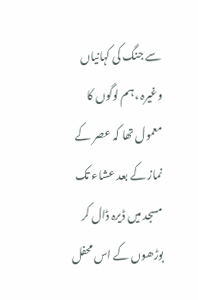سے جنگ کی کہانیاں وغیرہ ،ہم لوگوں کا معمول تھا کہ عصر کے نماز کے بعد عشاء تک مسجد میں ڈیرہ ڈال کر بوڑھوں کے اس محفل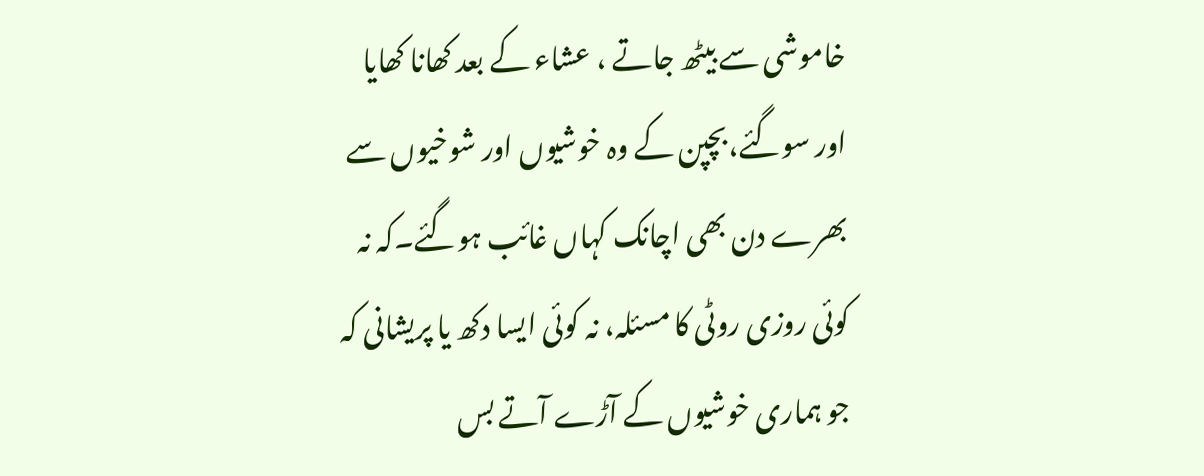خاموشی سے بیٹھ جاتے ، عشاء کے بعد کھانا کھایا اور سوگئے،بچپن کے وہ خوشیوں اور شوخیوں سے بھرے دن بھی اچانک کہاں غائب ہوگئے۔کہ نہ کوئی روزی روٹی کا مسئلہ، نہ کوئی ایسا دکھ یا پریشانی کہ جو ہماری خوشیوں کے آڑے آتے بس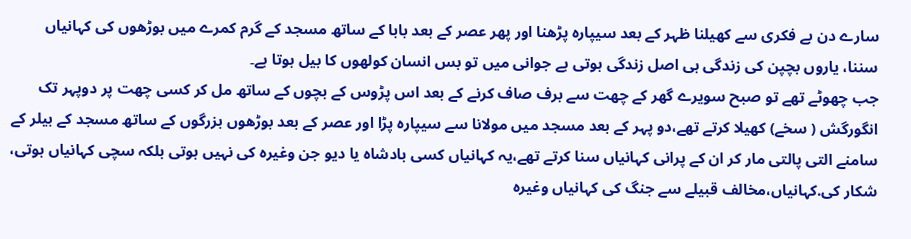سارے دن بے فکری سے کھیلنا ظہر کے بعد سیپارہ پڑھنا اور پھر عصر کے بعد بابا کے ساتھ مسجد کے گرم کمرے میں بوڑھوں کی کہانیاں سننا، یاروں بچپن کی زندگی ہی اصل زندگی ہوتی ہے جوانی میں تو بس انسان کولھوں کا بیل ہوتا ہے۔
جب چھوٹے تھے تو صبح سویرے گھر کے چھت سے برف صاف کرنے کے بعد اس پڑوس کے بچوں کے ساتھ مل کر کسی چھت پر دوپہر تک انگورگش ( سخے) کھیلا کرتے تھے،دو پہر کے بعد مسجد میں مولانا سے سیپارہ پڑا اور عصر کے بعد بوڑھوں بزرگوں کے ساتھ مسجد کے بیلر کے سامنے التی پالتی مار کر ان کے پرانی کہانیاں سنا کرتے تھے،یہ کہانیاں کسی بادشاہ یا دیو جن وغیرہ کی نہیں ہوتی بلکہ سچی کہانیاں ہوتی، شکار کی.کہانیاں،مخالف قبیلے سے جنگ کی کہانیاں وغیرہ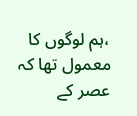،ہم لوگوں کا معمول تھا کہ عصر کے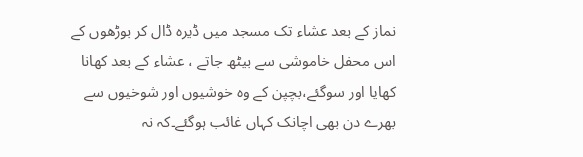نماز کے بعد عشاء تک مسجد میں ڈیرہ ڈال کر بوڑھوں کے اس محفل خاموشی سے بیٹھ جاتے ، عشاء کے بعد کھانا کھایا اور سوگئے،بچپن کے وہ خوشیوں اور شوخیوں سے بھرے دن بھی اچانک کہاں غائب ہوگئے۔کہ نہ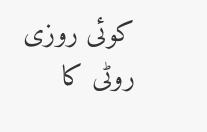کوئی روزی روٹی کا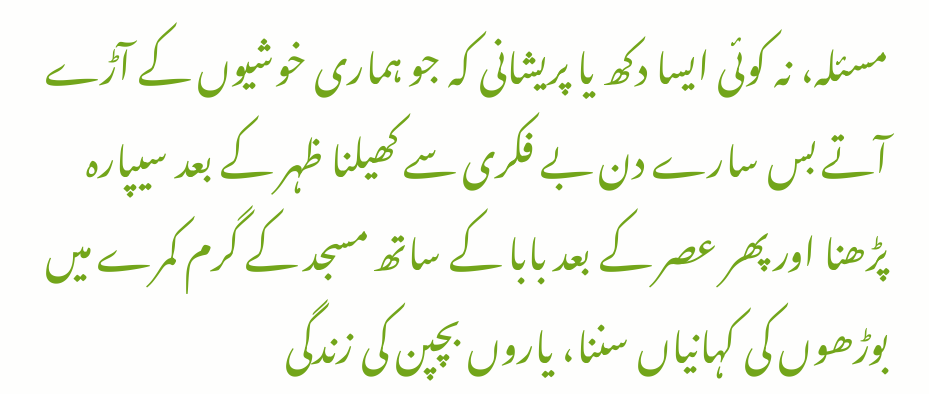مسئلہ، نہ کوئی ایسا دکھ یا پریشانی کہ جو ہماری خوشیوں کے آڑے آتے بس سارے دن بے فکری سے کھیلنا ظہر کے بعد سیپارہ پڑھنا اور پھر عصر کے بعد بابا کے ساتھ مسجد کے گرم کمرے میں بوڑھوں کی کہانیاں سننا، یاروں بچپن کی زندگی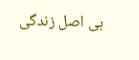ہی اصل زندگی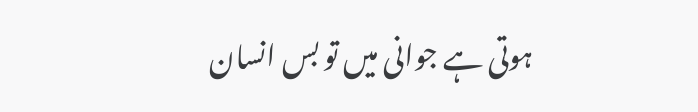ہوتی ہے جوانی میں تو بس انسان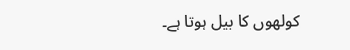کولھوں کا بیل ہوتا ہے۔